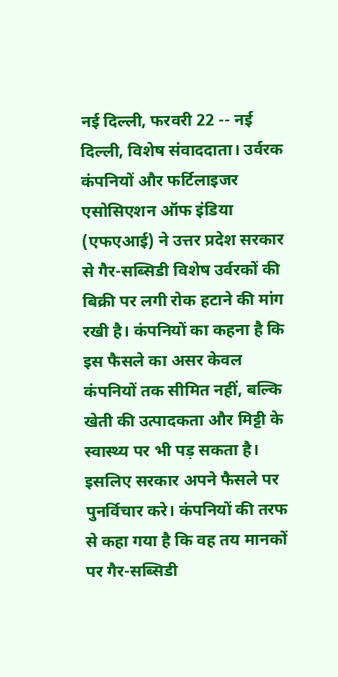नई दिल्ली, फरवरी 22 -- नई दिल्ली, विशेष संवाददाता। उर्वरक कंपनियों और फर्टिलाइजर एसोसिएशन ऑफ इंडिया (एफएआई) ने उत्तर प्रदेश सरकार से गैर-सब्सिडी विशेष उर्वरकों की बिक्री पर लगी रोक हटाने की मांग रखी है। कंपनियों का कहना है कि इस फैसले का असर केवल कंपनियों तक सीमित नहीं, बल्कि खेती की उत्पादकता और मिट्टी के स्वास्थ्य पर भी पड़ सकता है। इसलिए सरकार अपने फैसले पर पुनर्विचार करे। कंपनियों की तरफ से कहा गया है कि वह तय मानकों पर गैर-सब्सिडी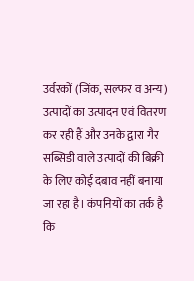उर्वरकों (जिंक, सल्फर व अन्य) उत्पादों का उत्पादन एवं वितरण कर रही हैं और उनके द्वारा गैर सब्सिडी वाले उत्पादों की बिक्री के लिए कोई दबाव नहीं बनाया जा रहा है। कंपनियों का तर्क है कि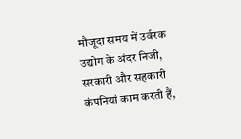मौजूदा समय में उर्वरक उद्योग के अंदर निजी, सरकारी और सहकारी कंपनियां काम करती हैं,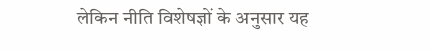लेकिन नीति विशेषज्ञों के अनुसार यह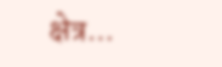क्षेत्र...